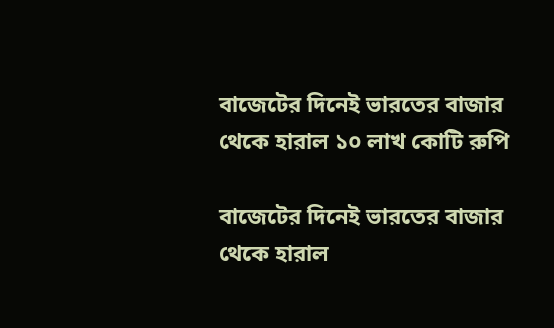বাজেটের দিনেই ভারতের বাজার থেকে হারাল ১০ লাখ কোটি রুপি

বাজেটের দিনেই ভারতের বাজার থেকে হারাল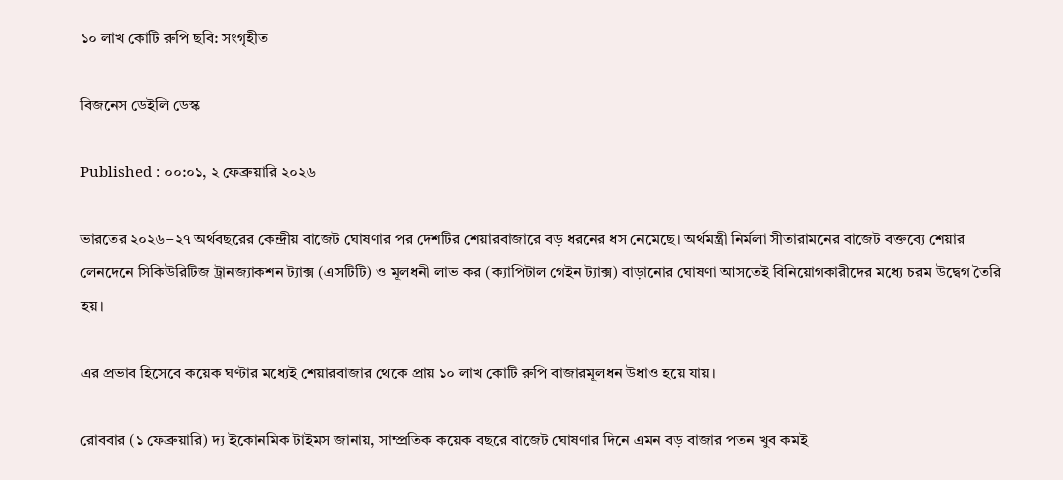১০ লাখ কোটি রুপি ছবি: সংগৃহীত

বিজনেস ডেইলি ডেস্ক

Published : ০০:০১, ২ ফেব্রুয়ারি ২০২৬

ভারতের ২০২৬–২৭ অর্থবছরের কেন্দ্রীয় বাজেট ঘোষণার পর দেশটির শেয়ারবাজারে বড় ধরনের ধস নেমেছে। অর্থমন্ত্রী নির্মলা সীতারামনের বাজেট বক্তব্যে শেয়ার লেনদেনে সিকিউরিটিজ ট্রানজ্যাকশন ট্যাক্স (এসটিটি) ও মূলধনী লাভ কর (ক্যাপিটাল গেইন ট্যাক্স) বাড়ানোর ঘোষণা আসতেই বিনিয়োগকারীদের মধ্যে চরম উদ্বেগ তৈরি হয়।

এর প্রভাব হিসেবে কয়েক ঘণ্টার মধ্যেই শেয়ারবাজার থেকে প্রায় ১০ লাখ কোটি রুপি বাজারমূলধন উধাও হয়ে যায়।

রোববার (১ ফেব্রুয়ারি) দ্য ইকোনমিক টাইমস জানায়, সাম্প্রতিক কয়েক বছরে বাজেট ঘোষণার দিনে এমন বড় বাজার পতন খুব কমই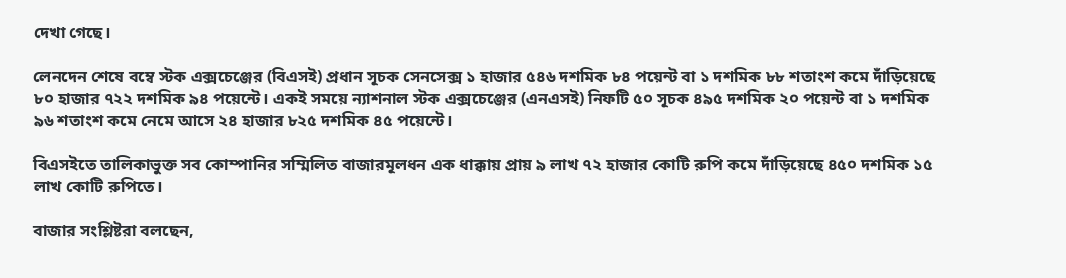দেখা গেছে।

লেনদেন শেষে বম্বে স্টক এক্সচেঞ্জের (বিএসই) প্রধান সূচক সেনসেক্স ১ হাজার ৫৪৬ দশমিক ৮৪ পয়েন্ট বা ১ দশমিক ৮৮ শতাংশ কমে দাঁড়িয়েছে ৮০ হাজার ৭২২ দশমিক ৯৪ পয়েন্টে। একই সময়ে ন্যাশনাল স্টক এক্সচেঞ্জের (এনএসই) নিফটি ৫০ সূচক ৪৯৫ দশমিক ২০ পয়েন্ট বা ১ দশমিক ৯৬ শতাংশ কমে নেমে আসে ২৪ হাজার ৮২৫ দশমিক ৪৫ পয়েন্টে।

বিএসইতে তালিকাভুক্ত সব কোম্পানির সম্মিলিত বাজারমূলধন এক ধাক্কায় প্রায় ৯ লাখ ৭২ হাজার কোটি রুপি কমে দাঁড়িয়েছে ৪৫০ দশমিক ১৫ লাখ কোটি রুপিতে।

বাজার সংশ্লিষ্টরা বলছেন,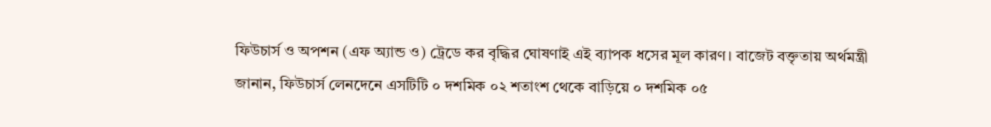ফিউচার্স ও অপশন (এফ অ্যান্ড ও) ট্রেডে কর বৃদ্ধির ঘোষণাই এই ব্যাপক ধসের মূল কারণ। বাজেট বক্তৃতায় অর্থমন্ত্রী জানান, ফিউচার্স লেনদেনে এসটিটি ০ দশমিক ০২ শতাংশ থেকে বাড়িয়ে ০ দশমিক ০৫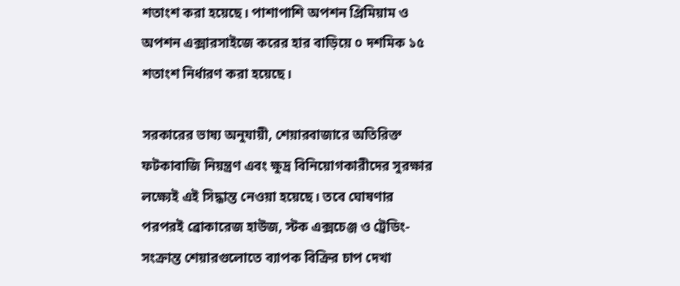শতাংশ করা হয়েছে। পাশাপাশি অপশন প্রিমিয়াম ও অপশন এক্সারসাইজে করের হার বাড়িয়ে ০ দশমিক ১৫ শতাংশ নির্ধারণ করা হয়েছে।

সরকারের ভাষ্য অনুযায়ী, শেয়ারবাজারে অতিরিক্ত ফটকাবাজি নিয়ন্ত্রণ এবং ক্ষুদ্র বিনিয়োগকারীদের সুরক্ষার লক্ষ্যেই এই সিদ্ধান্ত নেওয়া হয়েছে। তবে ঘোষণার পরপরই ব্রোকারেজ হাউজ, স্টক এক্সচেঞ্জ ও ট্রেডিং-সংক্রান্ত শেয়ারগুলোতে ব্যাপক বিক্রির চাপ দেখা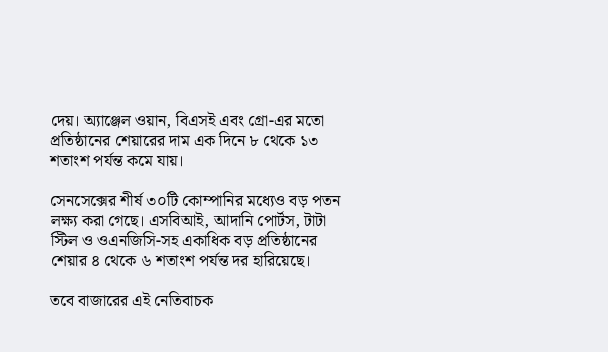দেয়। অ্যাঞ্জেল ওয়ান, বিএসই এবং গ্রো-এর মতো প্রতিষ্ঠানের শেয়ারের দাম এক দিনে ৮ থেকে ১৩ শতাংশ পর্যন্ত কমে যায়।

সেনসেক্সের শীর্ষ ৩০টি কোম্পানির মধ্যেও বড় পতন লক্ষ্য করা গেছে। এসবিআই, আদানি পোর্টস, টাটা স্টিল ও ওএনজিসি-সহ একাধিক বড় প্রতিষ্ঠানের শেয়ার ৪ থেকে ৬ শতাংশ পর্যন্ত দর হারিয়েছে।

তবে বাজারের এই নেতিবাচক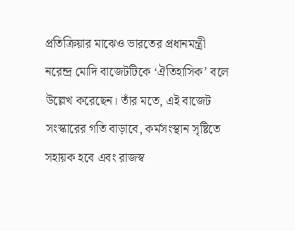প্রতিক্রিয়ার মাঝেও ভারতের প্রধানমন্ত্রী নরেন্দ্র মোদি বাজেটটিকে ‘ঐতিহাসিক’ বলে উল্লেখ করেছেন। তাঁর মতে, এই বাজেট সংস্কারের গতি বাড়াবে, কর্মসংস্থান সৃষ্টিতে সহায়ক হবে এবং রাজস্ব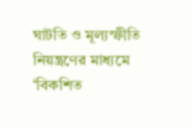ঘাটতি ও মূল্যস্ফীতি নিয়ন্ত্রণের মাধ্যমে ‘বিকশিত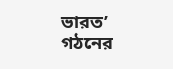ভারত’ গঠনের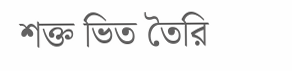শক্ত ভিত তৈরি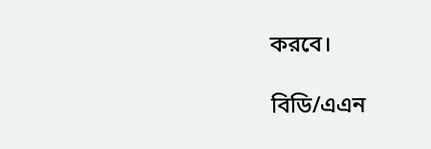করবে।

বিডি/এএন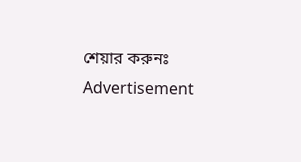শেয়ার করুনঃ
Advertisement